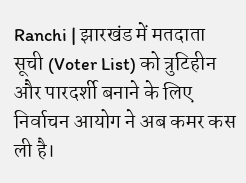Ranchi | झारखंड में मतदाता सूची (Voter List) को त्रुटिहीन और पारदर्शी बनाने के लिए निर्वाचन आयोग ने अब कमर कस ली है।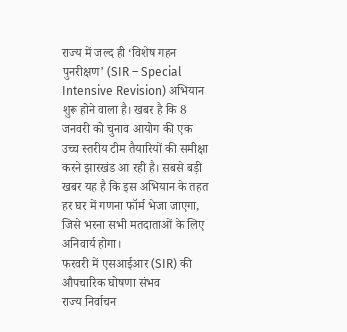राज्य में जल्द ही ‘विशेष गहन पुनरीक्षण’ (SIR – Special Intensive Revision) अभियान शुरू होने वाला है। खबर है कि 8 जनवरी को चुनाव आयोग की एक उच्च स्तरीय टीम तैयारियों की समीक्षा करने झारखंड आ रही है। सबसे बड़ी खबर यह है कि इस अभियान के तहत हर घर में गणना फॉर्म भेजा जाएगा, जिसे भरना सभी मतदाताओं के लिए अनिवार्य होगा।
फरवरी में एसआईआर (SIR) की औपचारिक घोषणा संभव
राज्य निर्वाचन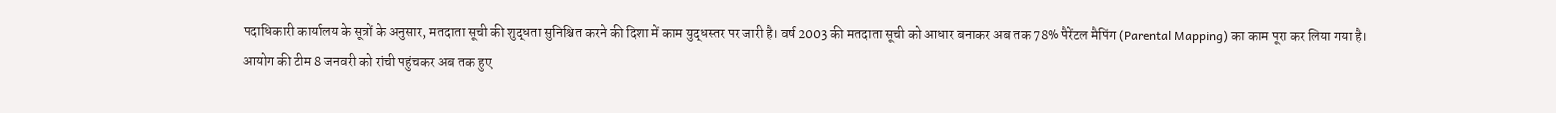पदाधिकारी कार्यालय के सूत्रों के अनुसार, मतदाता सूची की शुद्धता सुनिश्चित करने की दिशा में काम युद्धस्तर पर जारी है। वर्ष 2003 की मतदाता सूची को आधार बनाकर अब तक 78% पैरेंटल मैपिंग (Parental Mapping) का काम पूरा कर लिया गया है।
आयोग की टीम 8 जनवरी को रांची पहुंचकर अब तक हुए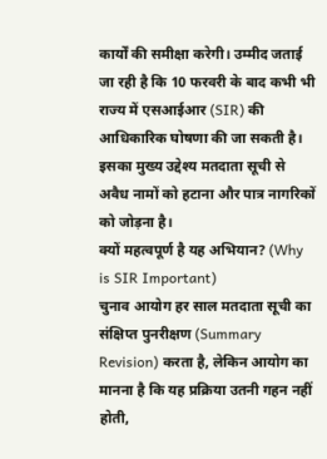कार्यों की समीक्षा करेगी। उम्मीद जताई जा रही है कि 10 फरवरी के बाद कभी भी राज्य में एसआईआर (SIR) की आधिकारिक घोषणा की जा सकती है। इसका मुख्य उद्देश्य मतदाता सूची से अवैध नामों को हटाना और पात्र नागरिकों को जोड़ना है।
क्यों महत्वपूर्ण है यह अभियान? (Why is SIR Important)
चुनाव आयोग हर साल मतदाता सूची का संक्षिप्त पुनरीक्षण (Summary Revision) करता है, लेकिन आयोग का मानना है कि यह प्रक्रिया उतनी गहन नहीं होती,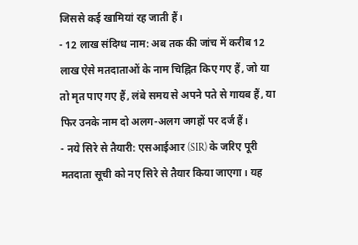जिससे कई खामियां रह जाती हैं।
- 12 लाख संदिग्ध नाम: अब तक की जांच में करीब 12 लाख ऐसे मतदाताओं के नाम चिह्नित किए गए हैं, जो या तो मृत पाए गए हैं, लंबे समय से अपने पते से गायब हैं, या फिर उनके नाम दो अलग-अलग जगहों पर दर्ज हैं।
- नये सिरे से तैयारी: एसआईआर (SIR) के जरिए पूरी मतदाता सूची को नए सिरे से तैयार किया जाएगा। यह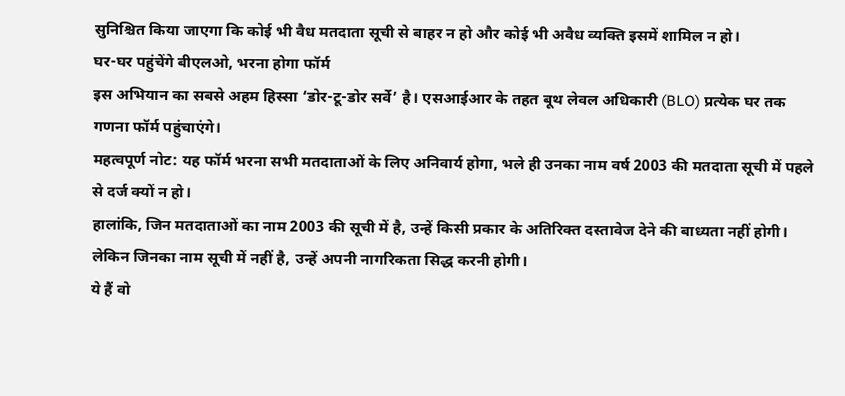सुनिश्चित किया जाएगा कि कोई भी वैध मतदाता सूची से बाहर न हो और कोई भी अवैध व्यक्ति इसमें शामिल न हो।
घर-घर पहुंचेंगे बीएलओ, भरना होगा फॉर्म
इस अभियान का सबसे अहम हिस्सा ‘डोर-टू-डोर सर्वे’ है। एसआईआर के तहत बूथ लेवल अधिकारी (BLO) प्रत्येक घर तक गणना फॉर्म पहुंचाएंगे।
महत्वपूर्ण नोट: यह फॉर्म भरना सभी मतदाताओं के लिए अनिवार्य होगा, भले ही उनका नाम वर्ष 2003 की मतदाता सूची में पहले से दर्ज क्यों न हो।
हालांकि, जिन मतदाताओं का नाम 2003 की सूची में है, उन्हें किसी प्रकार के अतिरिक्त दस्तावेज देने की बाध्यता नहीं होगी। लेकिन जिनका नाम सूची में नहीं है, उन्हें अपनी नागरिकता सिद्ध करनी होगी।
ये हैं वो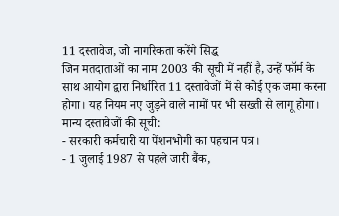11 दस्तावेज, जो नागरिकता करेंगे सिद्ध
जिन मतदाताओं का नाम 2003 की सूची में नहीं है, उन्हें फॉर्म के साथ आयोग द्वारा निर्धारित 11 दस्तावेजों में से कोई एक जमा करना होगा। यह नियम नए जुड़ने वाले नामों पर भी सख्ती से लागू होगा।
मान्य दस्तावेजों की सूची:
- सरकारी कर्मचारी या पेंशनभोगी का पहचान पत्र।
- 1 जुलाई 1987 से पहले जारी बैंक,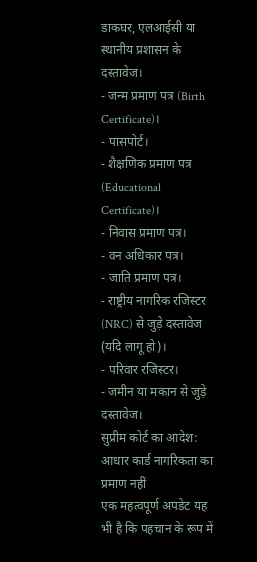डाकघर, एलआईसी या स्थानीय प्रशासन के दस्तावेज।
- जन्म प्रमाण पत्र (Birth Certificate)।
- पासपोर्ट।
- शैक्षणिक प्रमाण पत्र (Educational Certificate)।
- निवास प्रमाण पत्र।
- वन अधिकार पत्र।
- जाति प्रमाण पत्र।
- राष्ट्रीय नागरिक रजिस्टर (NRC) से जुड़े दस्तावेज (यदि लागू हो)।
- परिवार रजिस्टर।
- जमीन या मकान से जुड़े दस्तावेज।
सुप्रीम कोर्ट का आदेश: आधार कार्ड नागरिकता का प्रमाण नहीं
एक महत्वपूर्ण अपडेट यह भी है कि पहचान के रूप में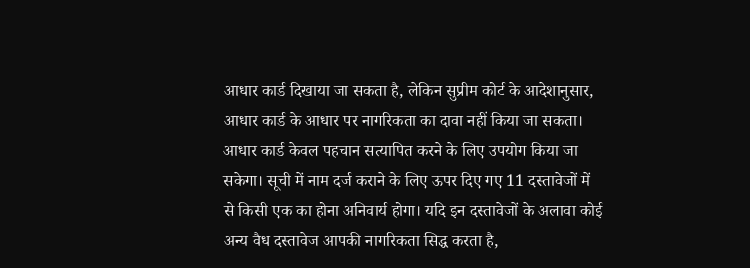आधार कार्ड दिखाया जा सकता है, लेकिन सुप्रीम कोर्ट के आदेशानुसार, आधार कार्ड के आधार पर नागरिकता का दावा नहीं किया जा सकता।
आधार कार्ड केवल पहचान सत्यापित करने के लिए उपयोग किया जा सकेगा। सूची में नाम दर्ज कराने के लिए ऊपर दिए गए 11 दस्तावेजों में से किसी एक का होना अनिवार्य होगा। यदि इन दस्तावेजों के अलावा कोई अन्य वैध दस्तावेज आपकी नागरिकता सिद्ध करता है,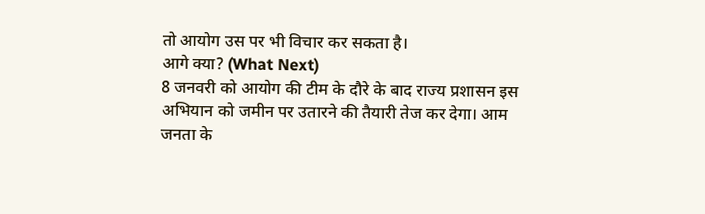तो आयोग उस पर भी विचार कर सकता है।
आगे क्या? (What Next)
8 जनवरी को आयोग की टीम के दौरे के बाद राज्य प्रशासन इस अभियान को जमीन पर उतारने की तैयारी तेज कर देगा। आम जनता के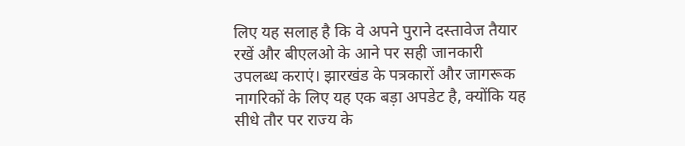लिए यह सलाह है कि वे अपने पुराने दस्तावेज तैयार रखें और बीएलओ के आने पर सही जानकारी उपलब्ध कराएं। झारखंड के पत्रकारों और जागरूक नागरिकों के लिए यह एक बड़ा अपडेट है, क्योंकि यह सीधे तौर पर राज्य के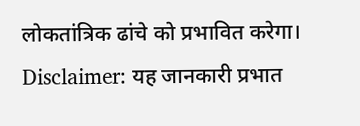लोकतांत्रिक ढांचे को प्रभावित करेगा।
Disclaimer: यह जानकारी प्रभात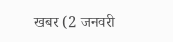खबर (2 जनवरी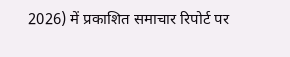2026) में प्रकाशित समाचार रिपोर्ट पर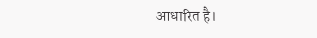आधारित है।